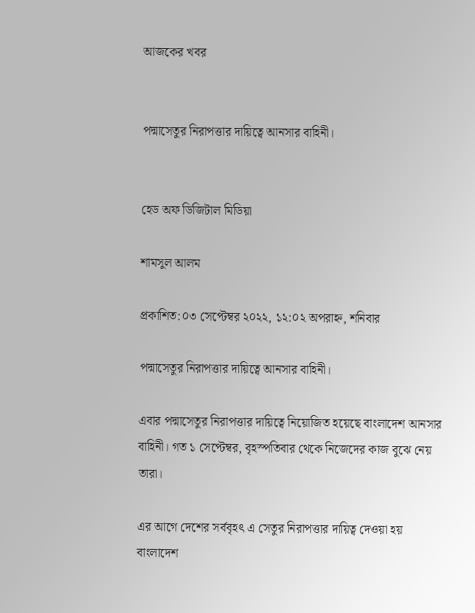আজকের খবর


পদ্মাসেতুর নিরাপত্তার দায়িত্বে আনসার বাহিনী।


হেড অফ ডিজিটাল মিডিয়া

শামসুল আলম

প্রকাশিত:০৩ সেপ্টেম্বর ২০২২, ১২:০২ অপরাহ্ন, শনিবার

পদ্মাসেতুর নিরাপত্তার দায়িত্বে আনসার বাহিনী।

এবার পদ্মাসেতুর নিরাপত্তার দায়িত্বে নিয়োজিত হয়েছে বাংলাদেশ আনসার বাহিনী। গত ১ সেপ্টেম্বর, বৃহস্পতিবার থেকে নিজেদের কাজ বুঝে নেয় তারা।

এর আগে দেশের সর্ববৃহৎ এ সেতুর নিরাপত্তার দায়িত্ব দেওয়া হয় বাংলাদেশ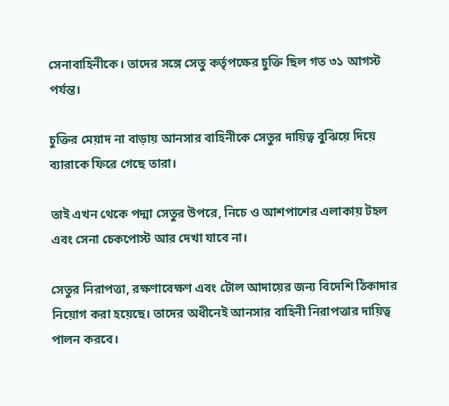সেনাবাহিনীকে। তাদের সঙ্গে সেতু কর্তৃপক্ষের চুক্তি ছিল গত ৩১ আগস্ট পর্যন্ত।

চুক্তির মেয়াদ না বাড়ায় আনসার বাহিনীকে সেতুর দায়িত্ব বুঝিয়ে দিয়ে ব্যারাকে ফিরে গেছে তারা।

তাই এখন থেকে পদ্মা সেতুর উপরে, নিচে ও আশপাশের এলাকায় টহল এবং সেনা চেকপোস্ট আর দেখা যাবে না।

সেতুর নিরাপত্তা, রক্ষণাবেক্ষণ এবং টোল আদায়ের জন্য বিদেশি ঠিকাদার নিয়োগ করা হয়েছে। তাদের অধীনেই আনসার বাহিনী নিরাপত্তার দায়িত্ব পালন করবে।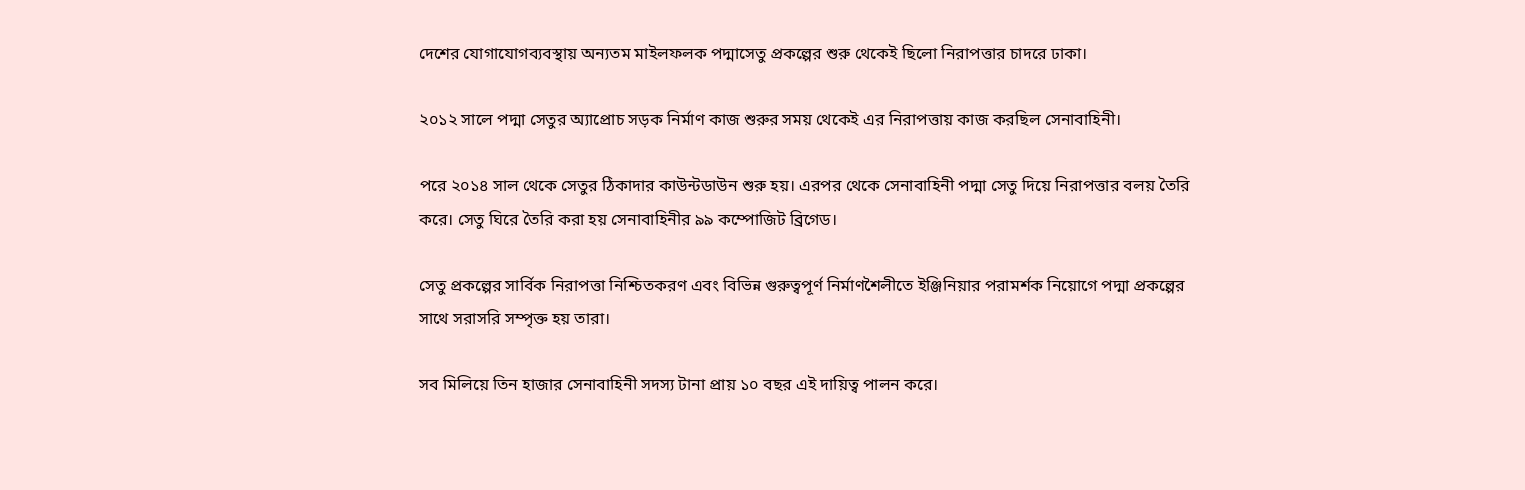দেশের যোগাযোগব্যবস্থায় অন্যতম মাইলফলক পদ্মাসেতু প্রকল্পের শুরু থেকেই ছিলো নিরাপত্তার চাদরে ঢাকা।

২০১২ সালে পদ্মা সেতুর অ্যাপ্রোচ সড়ক নির্মাণ কাজ শুরুর সময় থেকেই এর নিরাপত্তায় কাজ করছিল সেনাবাহিনী।

পরে ২০১৪ সাল থেকে সেতুর ঠিকাদার কাউন্টডাউন শুরু হয়। এরপর থেকে সেনাবাহিনী পদ্মা সেতু দিয়ে নিরাপত্তার বলয় তৈরি করে। সেতু ঘিরে তৈরি করা হয় সেনাবাহিনীর ৯৯ কম্পোজিট ব্রিগেড।

সেতু প্রকল্পের সার্বিক নিরাপত্তা নিশ্চিতকরণ এবং বিভিন্ন গুরুত্বপূর্ণ নির্মাণশৈলীতে ইঞ্জিনিয়ার পরামর্শক নিয়োগে পদ্মা প্রকল্পের সাথে সরাসরি সম্পৃক্ত হয় তারা।

সব মিলিয়ে তিন হাজার সেনাবাহিনী সদস্য টানা প্রায় ১০ বছর এই দায়িত্ব পালন করে।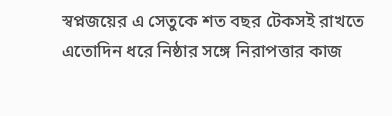স্বপ্নজয়ের এ সেতুকে শত বছর টেকসই রাখতে এতোদিন ধরে নিষ্ঠার সঙ্গে নিরাপত্তার কাজ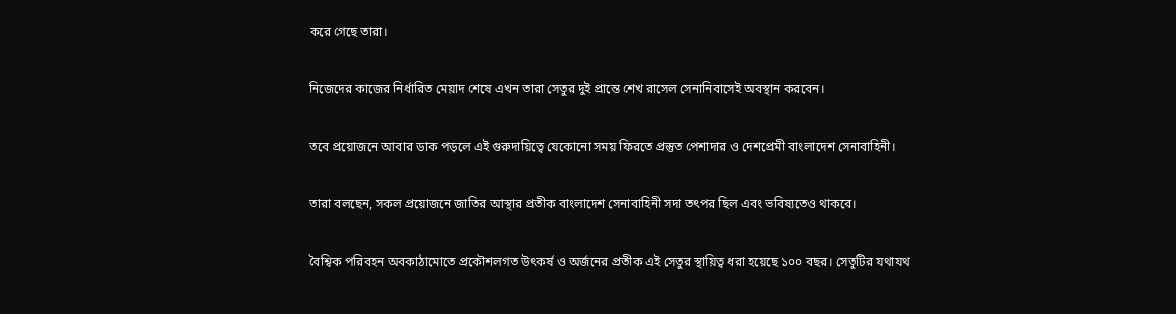করে গেছে তারা।

নিজেদের কাজের নির্ধারিত মেয়াদ শেষে এখন তারা সেতুর দুই প্রান্তে শেখ রাসেল সেনানিবাসেই অবস্থান করবেন।

তবে প্রয়োজনে আবার ডাক পড়লে এই গুরুদায়িত্বে যেকোনো সময় ফিরতে প্রস্তুত পেশাদার ও দেশপ্রেমী বাংলাদেশ সেনাবাহিনী।

তারা বলছেন, সকল প্রয়োজনে জাতির আস্থার প্রতীক বাংলাদেশ সেনাবাহিনী সদা তৎপর ছিল এবং ভবিষ্যতেও থাকবে।

বৈশ্বিক পরিবহন অবকাঠামোতে প্রকৌশলগত উৎকর্ষ ও অর্জনের প্রতীক এই সেতুর স্থায়িত্ব ধরা হয়েছে ১০০ বছর। সেতুটির যথাযথ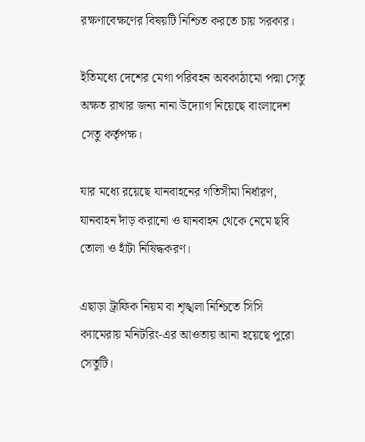রক্ষণাবেক্ষণের বিষয়টি নিশ্চিত করতে চায় সরকার।

ইতিমধ্যে দেশের মেগা পরিবহন অবকাঠামো পদ্মা সেতু অক্ষত রাখার জন্য নানা উদ্যোগ নিয়েছে বাংলাদেশ সেতু কর্তৃপক্ষ।

যার মধ্যে রয়েছে যানবাহনের গতিসীমা নির্ধারণ, যানবাহন দাঁড় করানো ও যানবাহন থেকে নেমে ছবি তোলা ও হাঁটা নিষিদ্ধকরণ।

এছাড়া ট্রাফিক নিয়ম বা শৃঙ্খলা নিশ্চিতে সিসি ক্যামেরায় মনিটরিং-এর আওতায় আনা হয়েছে পুরো সেতুটি।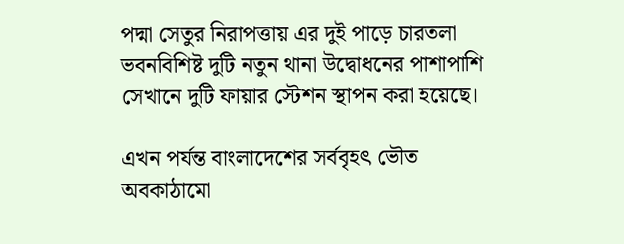পদ্মা সেতুর নিরাপত্তায় এর দুই পাড়ে চারতলা ভবনবিশিষ্ট দুটি নতুন থানা উদ্বোধনের পাশাপাশি সেখানে দুটি ফায়ার স্টেশন স্থাপন করা হয়েছে।

এখন পর্যন্ত বাংলাদেশের সর্ববৃহৎ ভৌত অবকাঠামো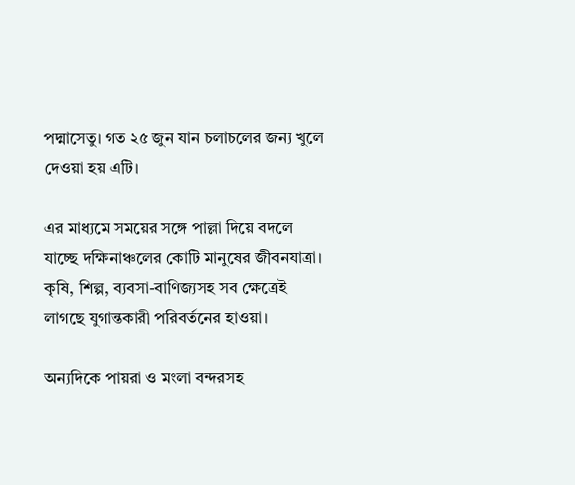পদ্মাসেতু। গত ২৫ জুন যান চলাচলের জন্য খুলে দেওয়া হয় এটি।

এর মাধ্যমে সময়ের সঙ্গে পাল্লা দিয়ে বদলে যাচ্ছে দক্ষিনাঞ্চলের কোটি মানুষের জীবনযাত্রা। কৃষি, শিল্প, ব্যবসা-বাণিজ্যসহ সব ক্ষেত্রেই লাগছে যুগান্তকারী পরিবর্তনের হাওয়া।

অন্যদিকে পায়রা ও মংলা বন্দরসহ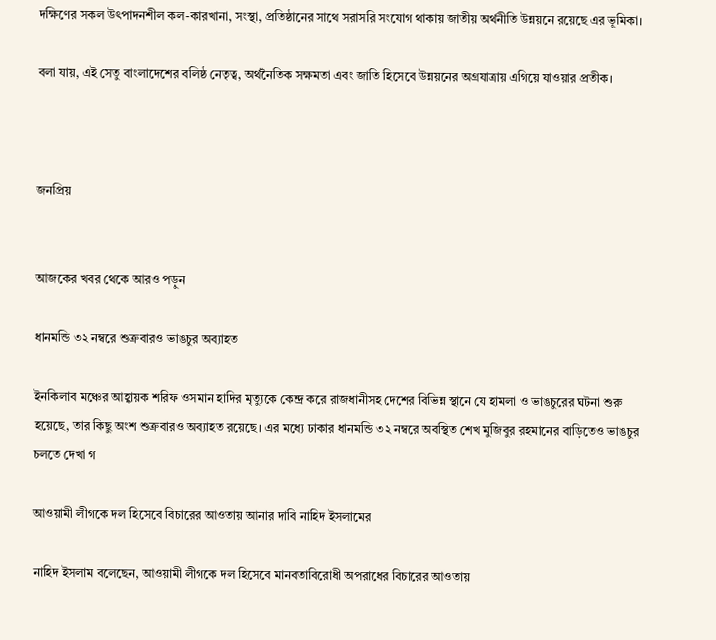দক্ষিণের সকল উৎপাদনশীল কল-কারখানা, সংস্থা, প্রতিষ্ঠানের সাথে সরাসরি সংযোগ থাকায় জাতীয় অর্থনীতি উন্নয়নে রয়েছে এর ভূমিকা।

বলা যায়, এই সেতু বাংলাদেশের বলিষ্ঠ নেতৃত্ব, অর্থনৈতিক সক্ষমতা এবং জাতি হিসেবে উন্নয়নের অগ্রযাত্রায় এগিয়ে যাওয়ার প্রতীক।



জনপ্রিয়


আজকের খবর থেকে আরও পড়ুন

ধানমন্ডি ৩২ নম্বরে শুক্রবারও ভাঙচুর অব্যাহত

ইনকিলাব মঞ্চের আহ্বায়ক শরিফ ওসমান হাদির মৃত্যুকে কেন্দ্র করে রাজধানীসহ দেশের বিভিন্ন স্থানে যে হামলা ও ভাঙচুরের ঘটনা শুরু হয়েছে, তার কিছু অংশ শুক্রবারও অব্যাহত রয়েছে। এর মধ্যে ঢাকার ধানমন্ডি ৩২ নম্বরে অবস্থিত শেখ মুজিবুর রহমানের বাড়িতেও ভাঙচুর চলতে দেখা গ

আওয়ামী লীগকে দল হিসেবে বিচারের আওতায় আনার দাবি নাহিদ ইসলামের

নাহিদ ইসলাম বলেছেন, আওয়ামী লীগকে দল হিসেবে মানবতাবিরোধী অপরাধের বিচারের আওতায়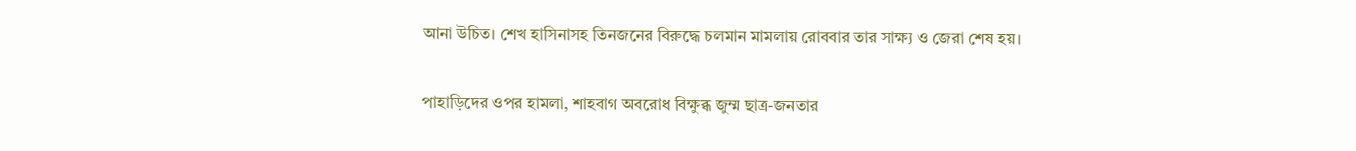আনা উচিত। শেখ হাসিনাসহ তিনজনের বিরুদ্ধে চলমান মামলায় রোববার তার সাক্ষ্য ও জেরা শেষ হয়।

পাহাড়িদের ওপর হামলা, শাহবাগ অবরোধ বিক্ষুব্ধ জুম্ম ছাত্র-জনতার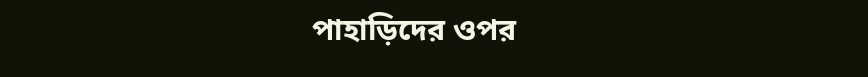পাহাড়িদের ওপর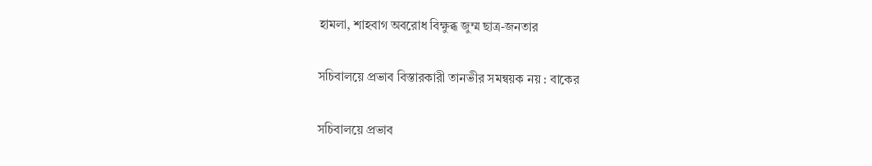হামলা, শাহবাগ অবরোধ বিক্ষুব্ধ জুম্ম ছাত্র-জনতার

সচিবালয়ে প্রভাব বিস্তারকারী তানভীর সমন্বয়ক নয় : বাকের

সচিবালয়ে প্রভাব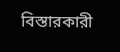বিস্তারকারী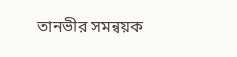তানভীর সমন্বয়ক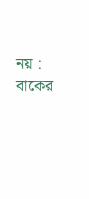নয় : বাকের